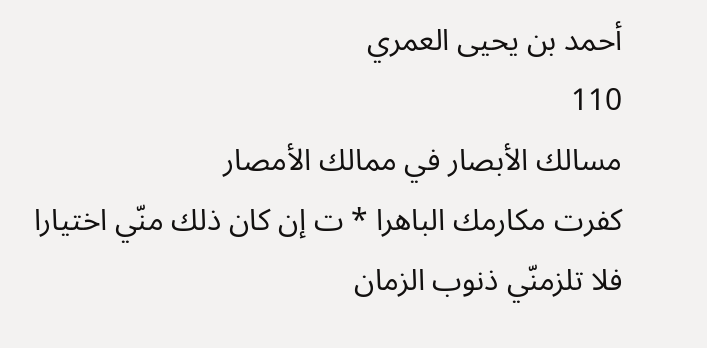أحمد بن يحيى العمري
110
مسالك الأبصار في ممالك الأمصار
كفرت مكارمك الباهرا * ت إن كان ذلك منّي اختيارا فلا تلزمنّي ذنوب الزمان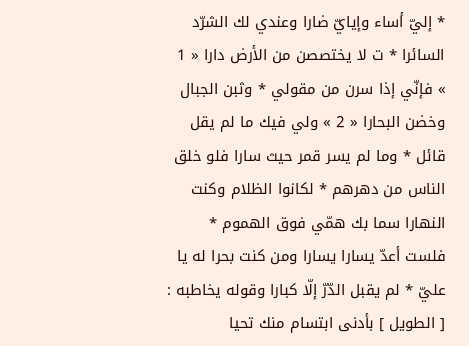* إليّ أساء وإيايّ ضارا وعندي لك الشرّد السائرا * ت لا يختصصن من الأرض دارا « 1 » فإنّي إذا سرن من مقولي * وثبن الجبال وخضن البحارا « 2 » ولي فيك ما لم يقل قائل * وما لم يسر قمر حيث سارا فلو خلق الناس من دهرهم * لكانوا الظلام وكنت النهارا سما بك همّي فوق الهموم * فلست أعدّ يسارا يسارا ومن كنت بحرا له يا عليّ * لم يقبل الدّرّ إلّا كبارا وقوله يخاطبه : [ الطويل ] بأدنى ابتسام منك تحيا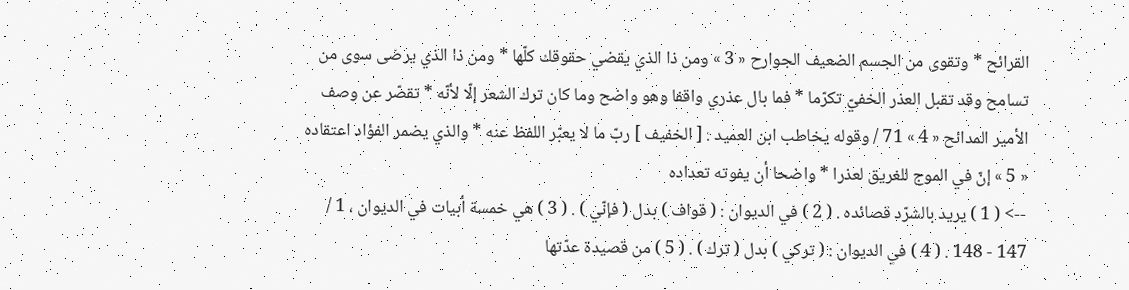القرائح * وتقوى من الجسم الضعيف الجوارح « 3 » ومن ذا الذي يقضي حقوقك كلّها * ومن ذا الذي يرضى سوى من تسامح وقد تقبل العذر الخفيّ تكرّما * فما بال عذري واقفا وهو واضح وما كان ترك الشعر إلّا لأنّه * تقصّر عن وصف الأمير المدائح « 4 » 71 / وقوله يخاطب ابن العميد : [ الخفيف ] ربّ ما لا يعبّر اللفظ عنه * والذي يضمر الفؤاد اعتقاده « 5 » إنّ في الموج للغريق لعذرا * واضحا أن يفوته تعداده
--> ( 1 ) يريد بالشرّد قصائده . ( 2 ) في الديوان : ( قواف ) بدل ( فإنّي ) . ( 3 ) هي خمسة أبيات في الديوان ، 1 / 147 - 148 . ( 4 ) في الديوان : ( تركي ) بدل ( ترك ) . ( 5 ) من قصيدة عدّتها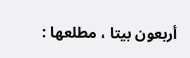أربعون بيتا ، مطلعها :